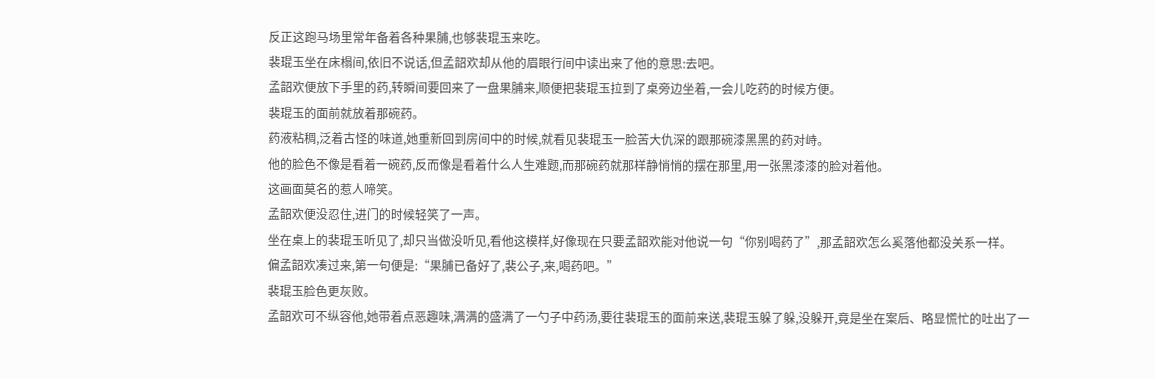反正这跑马场里常年备着各种果脯,也够裴琨玉来吃。
裴琨玉坐在床榻间,依旧不说话,但孟韶欢却从他的眉眼行间中读出来了他的意思:去吧。
孟韶欢便放下手里的药,转瞬间要回来了一盘果脯来,顺便把裴琨玉拉到了桌旁边坐着,一会儿吃药的时候方便。
裴琨玉的面前就放着那碗药。
药液粘稠,泛着古怪的味道,她重新回到房间中的时候,就看见裴琨玉一脸苦大仇深的跟那碗漆黑黑的药对峙。
他的脸色不像是看着一碗药,反而像是看着什么人生难题,而那碗药就那样静悄悄的摆在那里,用一张黑漆漆的脸对着他。
这画面莫名的惹人啼笑。
孟韶欢便没忍住,进门的时候轻笑了一声。
坐在桌上的裴琨玉听见了,却只当做没听见,看他这模样,好像现在只要孟韶欢能对他说一句“你别喝药了”,那孟韶欢怎么奚落他都没关系一样。
偏孟韶欢凑过来,第一句便是:“果脯已备好了,裴公子,来,喝药吧。”
裴琨玉脸色更灰败。
孟韶欢可不纵容他,她带着点恶趣味,满满的盛满了一勺子中药汤,要往裴琨玉的面前来送,裴琨玉躲了躲,没躲开,竟是坐在案后、略显慌忙的吐出了一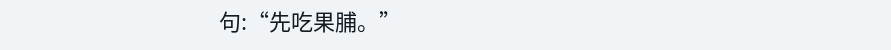句:“先吃果脯。”